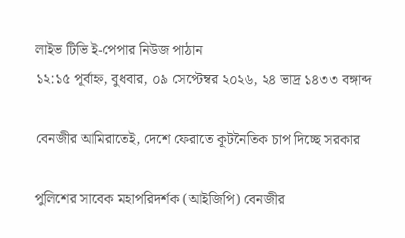লাইভ টিভি ই-পেপার নিউজ পাঠান
১২:১৫ পূর্বাহ্ন, বুধবার, ০৯ সেপ্টেম্বর ২০২৬, ২৪ ভাদ্র ১৪৩৩ বঙ্গাব্দ

বেনজীর আমিরাতেই, দেশে ফেরাতে কূটনৈতিক চাপ দিচ্ছে সরকার

পুলিশের সাবেক মহাপরিদর্শক (আইজিপি) বেনজীর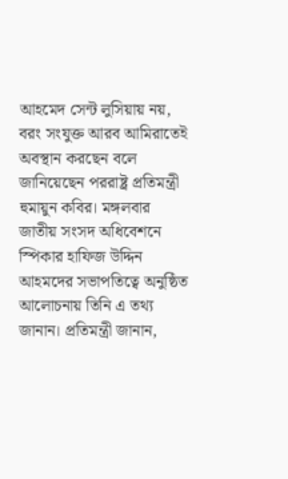আহমেদ সেন্ট লুসিয়ায় নয়, বরং সংযুক্ত আরব আমিরাতেই অবস্থান করছেন বলে জানিয়েছেন পররাষ্ট্র প্রতিমন্ত্রী হুমায়ুন কবির। মঙ্গলবার জাতীয় সংসদ অধিবেশনে স্পিকার হাফিজ উদ্দিন আহমদের সভাপতিত্বে অনুষ্ঠিত আলোচনায় তিনি এ তথ্য জানান। প্রতিমন্ত্রী জানান,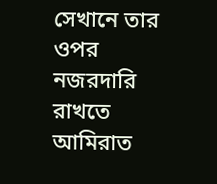সেখানে তার ওপর নজরদারি রাখতে আমিরাত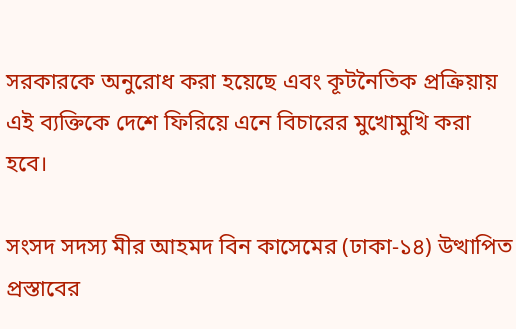সরকারকে অনুরোধ করা হয়েছে এবং কূটনৈতিক প্রক্রিয়ায় এই ব্যক্তিকে দেশে ফিরিয়ে এনে বিচারের মুখোমুখি করা হবে।

সংসদ সদস্য মীর আহমদ বিন কাসেমের (ঢাকা-১৪) উত্থাপিত প্রস্তাবের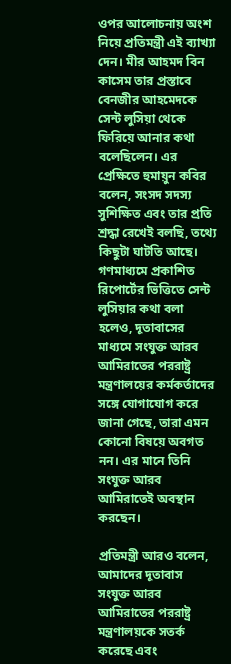ওপর আলোচনায় অংশ নিয়ে প্রতিমন্ত্রী এই ব্যাখ্যা দেন। মীর আহমদ বিন কাসেম তার প্রস্তাবে বেনজীর আহমেদকে সেন্ট লুসিয়া থেকে ফিরিয়ে আনার কথা বলেছিলেন। এর প্রেক্ষিতে হুমায়ুন কবির বলেন, সংসদ সদস্য সুশিক্ষিত এবং তার প্রতি শ্রদ্ধা রেখেই বলছি, তথ্যে কিছুটা ঘাটতি আছে। গণমাধ্যমে প্রকাশিত রিপোর্টের ভিত্তিতে সেন্ট লুসিয়ার কথা বলা হলেও, দূতাবাসের মাধ্যমে সংযুক্ত আরব আমিরাতের পররাষ্ট্র মন্ত্রণালয়ের কর্মকর্তাদের সঙ্গে যোগাযোগ করে জানা গেছে, তারা এমন কোনো বিষয়ে অবগত নন। এর মানে তিনি সংযুক্ত আরব আমিরাতেই অবস্থান করছেন।

প্রতিমন্ত্রী আরও বলেন, আমাদের দূতাবাস সংযুক্ত আরব আমিরাতের পররাষ্ট্র মন্ত্রণালয়কে সতর্ক করেছে এবং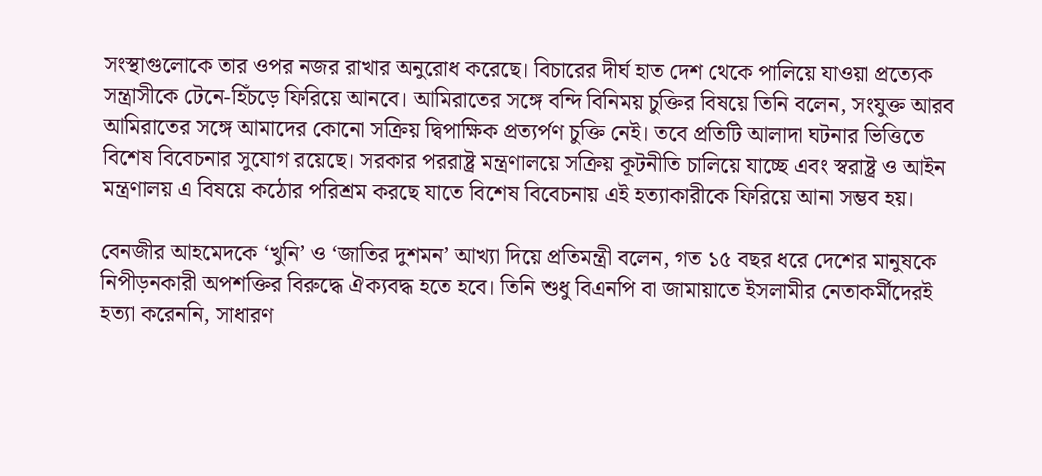সংস্থাগুলোকে তার ওপর নজর রাখার অনুরোধ করেছে। বিচারের দীর্ঘ হাত দেশ থেকে পালিয়ে যাওয়া প্রত্যেক সন্ত্রাসীকে টেনে-হিঁচড়ে ফিরিয়ে আনবে। আমিরাতের সঙ্গে বন্দি বিনিময় চুক্তির বিষয়ে তিনি বলেন, সংযুক্ত আরব আমিরাতের সঙ্গে আমাদের কোনো সক্রিয় দ্বিপাক্ষিক প্রত্যর্পণ চুক্তি নেই। তবে প্রতিটি আলাদা ঘটনার ভিত্তিতে বিশেষ বিবেচনার সুযোগ রয়েছে। সরকার পররাষ্ট্র মন্ত্রণালয়ে সক্রিয় কূটনীতি চালিয়ে যাচ্ছে এবং স্বরাষ্ট্র ও আইন মন্ত্রণালয় এ বিষয়ে কঠোর পরিশ্রম করছে যাতে বিশেষ বিবেচনায় এই হত্যাকারীকে ফিরিয়ে আনা সম্ভব হয়।

বেনজীর আহমেদকে ‘খুনি’ ও ‘জাতির দুশমন’ আখ্যা দিয়ে প্রতিমন্ত্রী বলেন, গত ১৫ বছর ধরে দেশের মানুষকে নিপীড়নকারী অপশক্তির বিরুদ্ধে ঐক্যবদ্ধ হতে হবে। তিনি শুধু বিএনপি বা জামায়াতে ইসলামীর নেতাকর্মীদেরই হত্যা করেননি, সাধারণ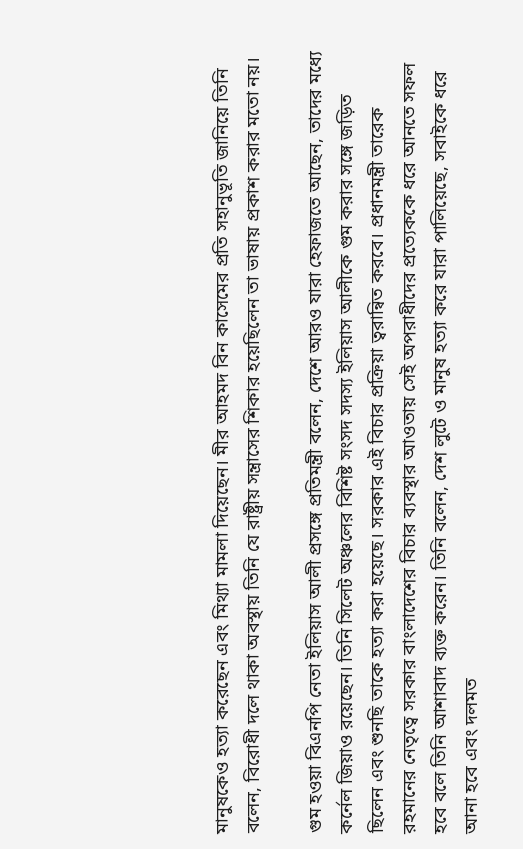মানুষকেও হত্যা করেছেন এবং মিথ্যা মামলা দিয়েছেন। মীর আহমদ বিন কাসেমের প্রতি সহানুভূতি জানিয়ে তিনি বলেন, বিরোধী দলে থাকা অবস্থায় তিনি যে রাষ্ট্রীয় সন্ত্রাসের শিকার হয়েছিলেন তা ভাষায় প্রকাশ করার মতো নয়।

গুম হওয়া বিএনপি নেতা ইলিয়াস আলী প্রসঙ্গে প্রতিমন্ত্রী বলেন, দেশে আরও যারা হেফাজতে আছেন, তাদের মধ্যে কর্নেল জিয়াও রয়েছেন। তিনি সিলেট অঞ্চলের বিশিষ্ট সংসদ সদস্য ইলিয়াস আলীকে গুম করার সঙ্গে জড়িত ছিলেন এবং শুনছি তাকে হত্যা করা হয়েছে। সরকার এই বিচার প্রক্রিয়া ত্বরান্বিত করবে। প্রধানমন্ত্রী তারেক রহমানের নেতৃত্বে সরকার বাংলাদেশের বিচার ব্যবস্থার আওতায় সেই অপরাধীদের প্রত্যেককে ধরে আনতে সফল হবে বলে তিনি আশাবাদ ব্যক্ত করেন। তিনি বলেন, দেশ লুটে ও মানুষ হত্যা করে যারা পালিয়েছে, সবাইকে ধরে আনা হবে এবং দলমত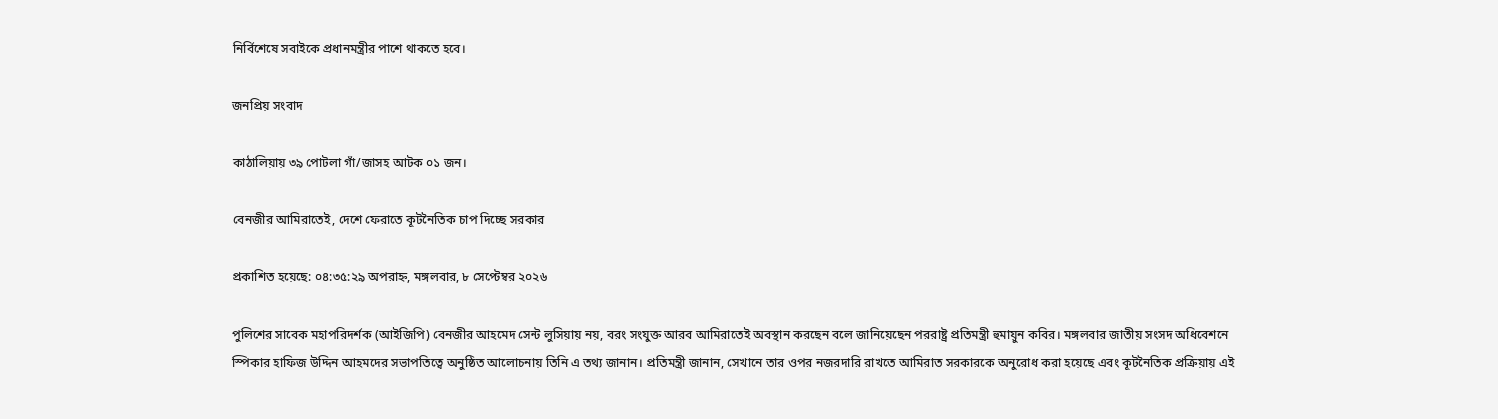নির্বিশেষে সবাইকে প্রধানমন্ত্রীর পাশে থাকতে হবে।

জনপ্রিয় সংবাদ

কাঠালিয়ায় ৩৯ পোটলা গাঁ/জাসহ আটক ০১ জন।

বেনজীর আমিরাতেই, দেশে ফেরাতে কূটনৈতিক চাপ দিচ্ছে সরকার

প্রকাশিত হয়েছে: ০৪:৩৫:২৯ অপরাহ্ন, মঙ্গলবার, ৮ সেপ্টেম্বর ২০২৬

পুলিশের সাবেক মহাপরিদর্শক (আইজিপি) বেনজীর আহমেদ সেন্ট লুসিয়ায় নয়, বরং সংযুক্ত আরব আমিরাতেই অবস্থান করছেন বলে জানিয়েছেন পররাষ্ট্র প্রতিমন্ত্রী হুমায়ুন কবির। মঙ্গলবার জাতীয় সংসদ অধিবেশনে স্পিকার হাফিজ উদ্দিন আহমদের সভাপতিত্বে অনুষ্ঠিত আলোচনায় তিনি এ তথ্য জানান। প্রতিমন্ত্রী জানান, সেখানে তার ওপর নজরদারি রাখতে আমিরাত সরকারকে অনুরোধ করা হয়েছে এবং কূটনৈতিক প্রক্রিয়ায় এই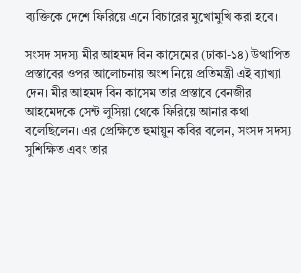ব্যক্তিকে দেশে ফিরিয়ে এনে বিচারের মুখোমুখি করা হবে।

সংসদ সদস্য মীর আহমদ বিন কাসেমের (ঢাকা-১৪) উত্থাপিত প্রস্তাবের ওপর আলোচনায় অংশ নিয়ে প্রতিমন্ত্রী এই ব্যাখ্যা দেন। মীর আহমদ বিন কাসেম তার প্রস্তাবে বেনজীর আহমেদকে সেন্ট লুসিয়া থেকে ফিরিয়ে আনার কথা বলেছিলেন। এর প্রেক্ষিতে হুমায়ুন কবির বলেন, সংসদ সদস্য সুশিক্ষিত এবং তার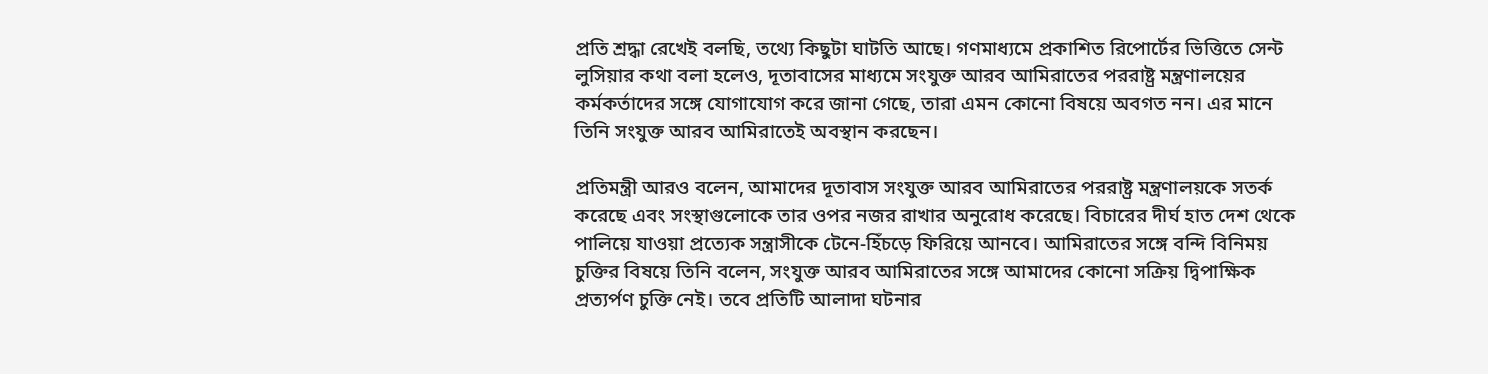প্রতি শ্রদ্ধা রেখেই বলছি, তথ্যে কিছুটা ঘাটতি আছে। গণমাধ্যমে প্রকাশিত রিপোর্টের ভিত্তিতে সেন্ট লুসিয়ার কথা বলা হলেও, দূতাবাসের মাধ্যমে সংযুক্ত আরব আমিরাতের পররাষ্ট্র মন্ত্রণালয়ের কর্মকর্তাদের সঙ্গে যোগাযোগ করে জানা গেছে, তারা এমন কোনো বিষয়ে অবগত নন। এর মানে তিনি সংযুক্ত আরব আমিরাতেই অবস্থান করছেন।

প্রতিমন্ত্রী আরও বলেন, আমাদের দূতাবাস সংযুক্ত আরব আমিরাতের পররাষ্ট্র মন্ত্রণালয়কে সতর্ক করেছে এবং সংস্থাগুলোকে তার ওপর নজর রাখার অনুরোধ করেছে। বিচারের দীর্ঘ হাত দেশ থেকে পালিয়ে যাওয়া প্রত্যেক সন্ত্রাসীকে টেনে-হিঁচড়ে ফিরিয়ে আনবে। আমিরাতের সঙ্গে বন্দি বিনিময় চুক্তির বিষয়ে তিনি বলেন, সংযুক্ত আরব আমিরাতের সঙ্গে আমাদের কোনো সক্রিয় দ্বিপাক্ষিক প্রত্যর্পণ চুক্তি নেই। তবে প্রতিটি আলাদা ঘটনার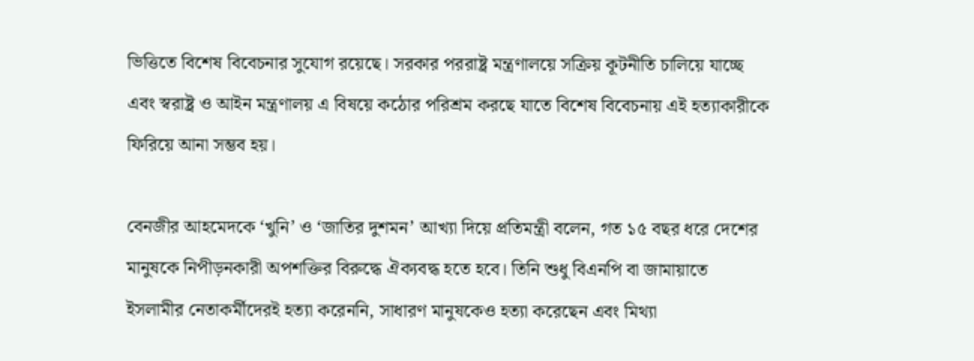ভিত্তিতে বিশেষ বিবেচনার সুযোগ রয়েছে। সরকার পররাষ্ট্র মন্ত্রণালয়ে সক্রিয় কূটনীতি চালিয়ে যাচ্ছে এবং স্বরাষ্ট্র ও আইন মন্ত্রণালয় এ বিষয়ে কঠোর পরিশ্রম করছে যাতে বিশেষ বিবেচনায় এই হত্যাকারীকে ফিরিয়ে আনা সম্ভব হয়।

বেনজীর আহমেদকে ‘খুনি’ ও ‘জাতির দুশমন’ আখ্যা দিয়ে প্রতিমন্ত্রী বলেন, গত ১৫ বছর ধরে দেশের মানুষকে নিপীড়নকারী অপশক্তির বিরুদ্ধে ঐক্যবদ্ধ হতে হবে। তিনি শুধু বিএনপি বা জামায়াতে ইসলামীর নেতাকর্মীদেরই হত্যা করেননি, সাধারণ মানুষকেও হত্যা করেছেন এবং মিথ্যা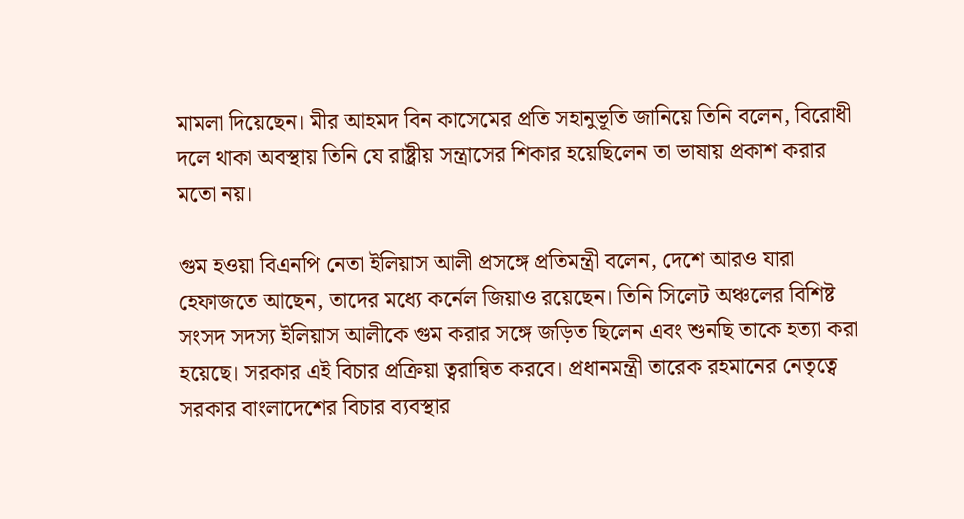মামলা দিয়েছেন। মীর আহমদ বিন কাসেমের প্রতি সহানুভূতি জানিয়ে তিনি বলেন, বিরোধী দলে থাকা অবস্থায় তিনি যে রাষ্ট্রীয় সন্ত্রাসের শিকার হয়েছিলেন তা ভাষায় প্রকাশ করার মতো নয়।

গুম হওয়া বিএনপি নেতা ইলিয়াস আলী প্রসঙ্গে প্রতিমন্ত্রী বলেন, দেশে আরও যারা হেফাজতে আছেন, তাদের মধ্যে কর্নেল জিয়াও রয়েছেন। তিনি সিলেট অঞ্চলের বিশিষ্ট সংসদ সদস্য ইলিয়াস আলীকে গুম করার সঙ্গে জড়িত ছিলেন এবং শুনছি তাকে হত্যা করা হয়েছে। সরকার এই বিচার প্রক্রিয়া ত্বরান্বিত করবে। প্রধানমন্ত্রী তারেক রহমানের নেতৃত্বে সরকার বাংলাদেশের বিচার ব্যবস্থার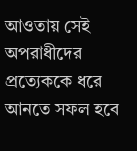আওতায় সেই অপরাধীদের প্রত্যেককে ধরে আনতে সফল হবে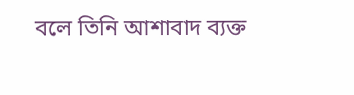বলে তিনি আশাবাদ ব্যক্ত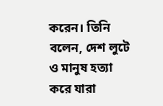করেন। তিনি বলেন, দেশ লুটে ও মানুষ হত্যা করে যারা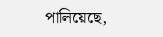পালিয়েছে,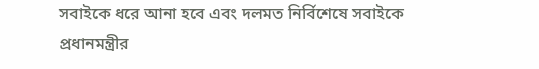সবাইকে ধরে আনা হবে এবং দলমত নির্বিশেষে সবাইকে প্রধানমন্ত্রীর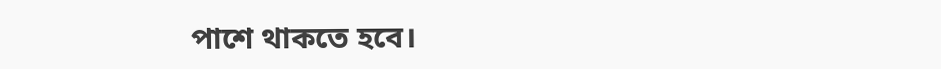পাশে থাকতে হবে।